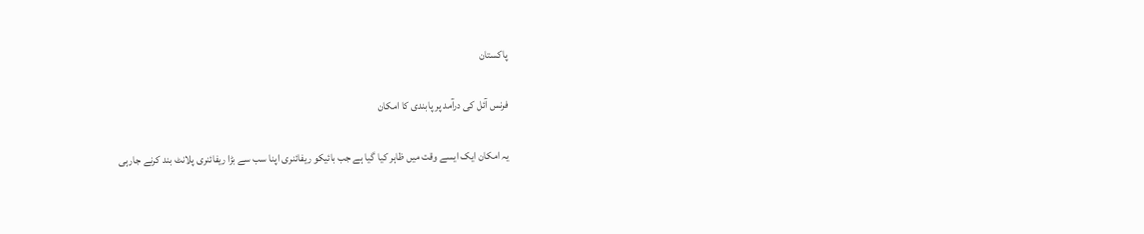پاکستان

فرنس آئل کی درآمد پر پابندی کا امکان

یہ امکان ایک ایسے وقت میں ظاہر کیا گیا ہے جب بائیکو ریفائنری اپنا سب سے بڑا ریفائنری پلانٹ بند کرنے جارہی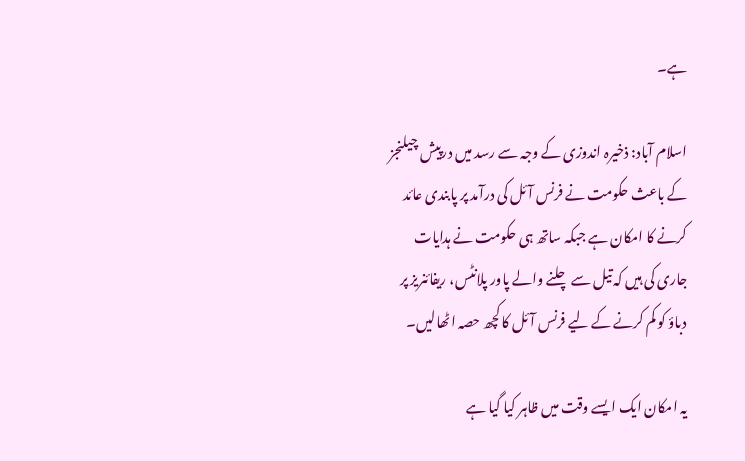ہے۔

اسلام آباد: ذخیرہ اندوزی کے وجہ سے رسد میں درپیش چیلنجز کے باعث حکومت نے فرنس آئل کی درآمد پر پابندی عائد کرنے کا امکان ہے جبکہ ساتھ ہی حکومت نے ہدایات جاری کی ہیں کہ تیل سے چلنے والے پاور پلانٹس، ریفائنریز پر دباؤ کو کم کرنے کے لیے فرنس آئل کا کچھ حصہ اٹھالیں۔

یہ امکان ایک ایسے وقت میں ظاہر کیا گیا ہے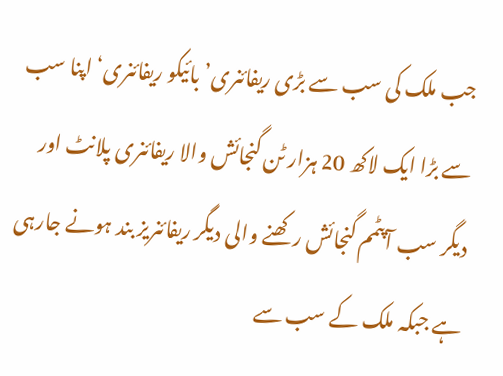جب ملک کی سب سے بڑی ریفائنری’ بائیکو ریفائنری‘ اپنا سب سے بڑا ایک لاکھ 20 ہزار ٹن گنجائش والا ریفائنری پلانٹ اور دیگر سب آپٹمم گنجائش رکھنے والی دیگر ریفائنریز بند ہونے جارہی ہے جبکہ ملک کے سب سے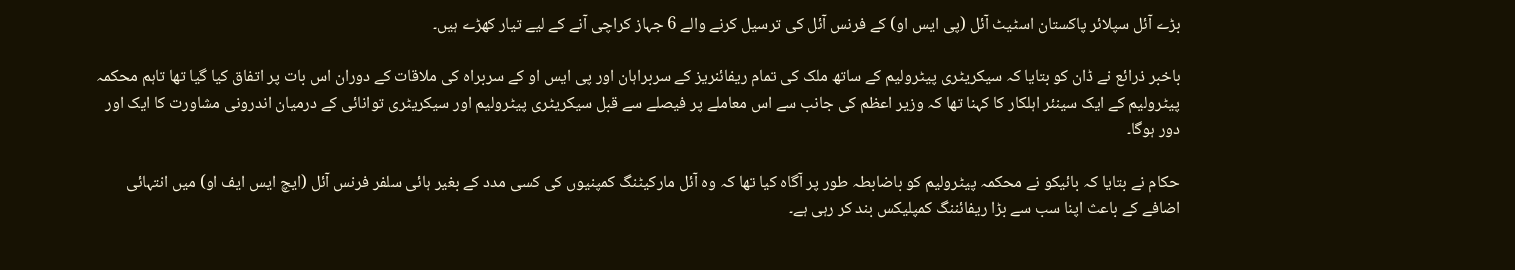بڑے آئل سپلائر پاکستان اسٹیٹ آئل (پی ایس او) کے فرنس آئل کی ترسیل کرنے والے 6 جہاز کراچی آنے کے لیے تیار کھڑے ہیں۔

باخبر ذرائع نے ڈان کو بتایا کہ سیکریٹری پیٹرولیم کے ساتھ ملک کی تمام ریفائنریز کے سربراہان اور پی ایس او کے سربراہ کی ملاقات کے دوران اس بات پر اتفاق کیا گیا تھا تاہم محکمہ پیٹرولیم کے ایک سینئر اہلکار کا کہنا تھا کہ وزیر اعظم کی جانب سے اس معاملے پر فیصلے سے قبل سیکریٹری پیٹرولیم اور سیکریٹری توانائی کے درمیان اندرونی مشاورت کا ایک اور دور ہوگا۔

حکام نے بتایا کہ بائیکو نے محکمہ پیٹرولیم کو باضابطہ طور پر آگاہ کیا تھا کہ وہ آئل مارکیٹنگ کمپنیوں کی کسی مدد کے بغیر ہائی سلفر فرنس آئل (ایچ ایس ایف او) میں انتہائی اضافے کے باعث اپنا سب سے بڑا ریفائننگ کمپلیکس بند کر رہی ہے۔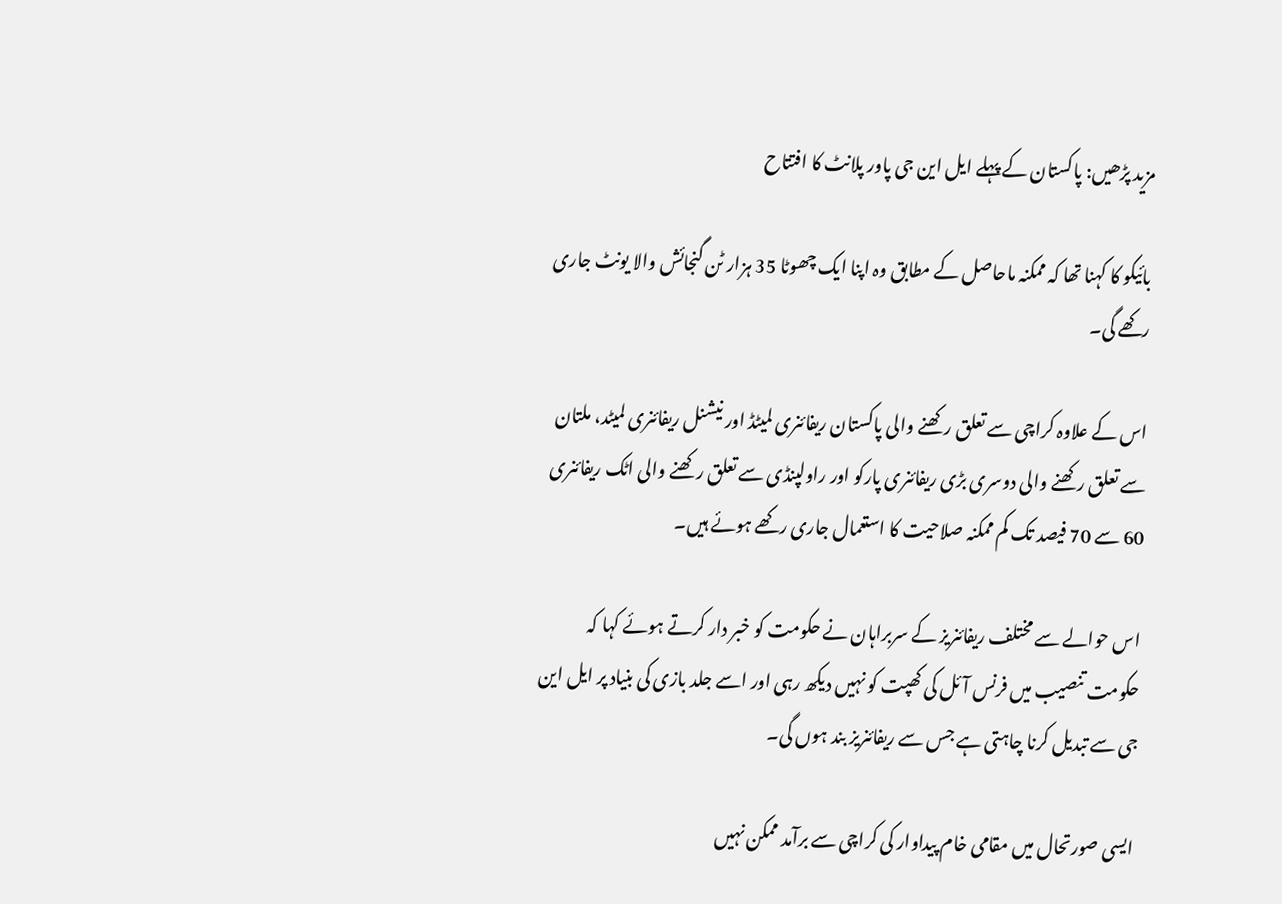مزید پڑھیں: پاکستان کے پہلے ایل این جی پاور پلانٹ کا افتتاح

بائیکو کا کہنا تھا کہ ممکنہ ماحاصل کے مطابق وہ اپنا ایک چھوٹا 35 ہزار ٹن گنجائش والا یونٹ جاری رکھے گی۔

اس کے علاوہ کراچی سے تعلق رکھنے والی پاکستان ریفائنری لمیٹڈ اور نیشنل ریفائنری لمیٹد، ملتان سے تعلق رکھنے والی دوسری بڑی ریفائنری پارکو اور راولپنڈی سے تعلق رکھنے والی اٹک ریفائنری 60 سے 70 فیصد تک کم ممکنہ صلاحیت کا استعمال جاری رکھے ہوئے ہیں۔

اس حوالے سے مختلف ریفائنریز کے سربراہان نے حکومت کو خبر دار کرتے ہوئے کہا کہ حکومت تنصیب میں فرنس آئل کی کھپت کو نہیں دیکھ رہی اور اسے جلد بازی کی بنیاد پر ایل این جی سے تبدیل کرنا چاہتی ہے جس سے ریفائنریز بند ہوں گی۔

ایسی صورتحال میں مقامی خام پیداوار کی کراچی سے برآمد ممکن نہیں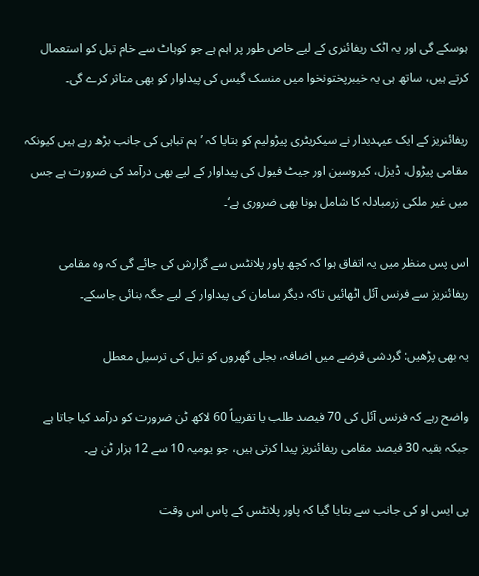ہوسکے گی اور یہ اٹک ریفائنری کے لیے خاص طور پر اہم ہے جو کوہاٹ سے خام تیل کو استعمال کرتے ہیں، ساتھ ہی یہ خیبرپختونخوا میں منسک گیس کی پیداوار کو بھی متاثر کرے گی۔

ریفائنریز کے ایک عیہدیدار نے سیکریٹری پیڑولیم کو بتایا کہ ’ہم تباہی کی جانب بڑھ رہے ہیں کیونکہ مقامی پیڑول، ڈیزل، کیروسین اور جیٹ فیول کی پیداوار کے لیے بھی درآمد کی ضرورت ہے جس میں غیر ملکی زرمبادلہ کا شامل ہونا بھی ضروری ہے‘۔

اس پس منظر میں یہ اتفاق ہوا کہ کچھ پاور پلانٹس سے گزارش کی جائے گی کہ وہ مقامی ریفائنریز سے فرنس آئل اٹھائیں تاکہ دیگر سامان کی پیداوار کے لیے جگہ بنائی جاسکے۔

یہ بھی پڑھیں: گردشی قرضے میں اضافہ، بجلی گھروں کو تیل کی ترسیل معطل

واضح رہے کہ فرنس آئل کی 70 فیصد طلب یا تقریباً 60 لاکھ ٹن ضرورت کو درآمد کیا جاتا ہے جبکہ بقیہ 30 فیصد مقامی ریفائنریز پیدا کرتی ہیں، جو یومیہ 10 سے 12 ہزار ٹن ہے۔

پی ایس او کی جانب سے بتایا گیا کہ پاور پلانٹس کے پاس اس وقت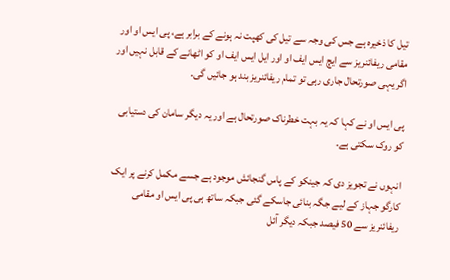تیل کا ذخیرہ ہے جس کی وجہ سے تیل کی کھپت نہ ہونے کے برابر ہے، پی ایس او اور مقامی ریفائنریز سے ایچ ایس ایف او اور ایل ایس ایف او کو اٹھانے کے قابل نہیں اور اگر یہی صورتحال جاری رہی تو تمام ریفائنریز بند ہو جائیں گی۔

پی ایس او نے کہا کہ یہ بہت خطرناک صورتحال ہے اور یہ دیگر سامان کی دستیابی کو روک سکتی ہے۔

انہوں نے تجویز دی کہ جینکو کے پاس گنجائش موجود ہے جسے مکمل کرنے پر ایک کارگو جہاز کے لیے جگہ بنائی جاسکے گئی جبکہ ساتھ ہی پی ایس او مقامی ریفائنریز سے 50 فیصد جبکہ دیگر آئل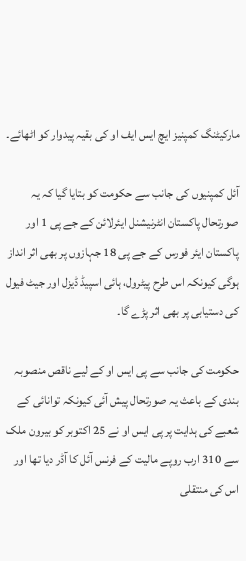مارکیٹنگ کمپنیز ایچ ایس ایف او کی بقیہ پیدوار کو اٹھائے۔

آئل کمپنیوں کی جانب سے حکومت کو بتایا گیا کہ یہ صورتحال پاکستان انٹرنیشنل ایئرلائن کے جے پی 1 اور پاکستان ایئر فورس کے جے پی 18 جہازوں پر بھی اثر انداز ہوگی کیونکہ اس طرح پیٹرول، ہائی اسپیڈ ڈیزل اور جیٹ فیول کی دستیابی پر بھی اثر پڑے گا۔

حکومت کی جانب سے پی ایس او کے لیے ناقص منصوبہ بندی کے باعث یہ صورتحال پیش آئی کیونکہ توانائی کے شعبے کی ہدایت پر پی ایس او نے 25 اکتوبر کو بیرون ملک سے 310 ارب روپے مالیت کے فرنس آئل کا آڈر دیا تھا اور اس کی منتقلی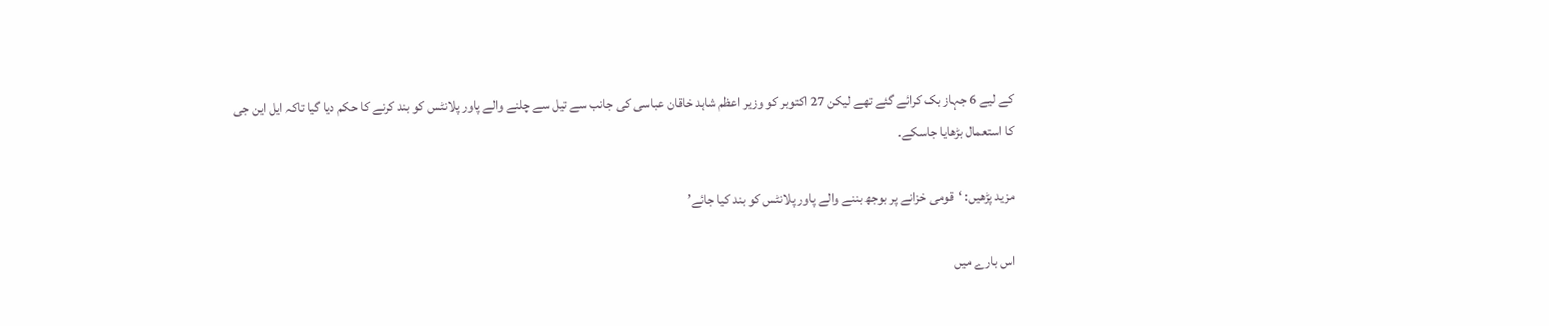کے لیے 6 جہاز بک کرائے گئے تھے لیکن 27 اکتوبر کو وزیر اعظم شاہد خاقان عباسی کی جانب سے تیل سے چلنے والے پاور پلانٹس کو بند کرنے کا حکم دیا گیا تاکہ ایل این جی کا استعمال بڑھایا جاسکے۔

مزید پڑھیں: ‘قومی خزانے پر بوجھ بننے والے پاور پلانٹس کو بند کیا جائے’

اس بارے میں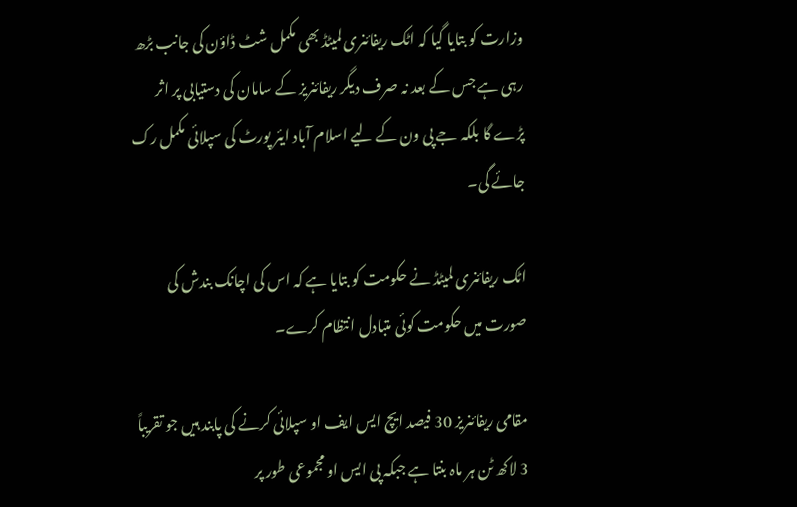وزارت کو بتایا گیا کہ اٹک ریفائنری لمیٹڈ بھی مکمل شٹ ڈاؤن کی جانب بڑھ رہی ہے جس کے بعد نہ صرف دیگر ریفائنریز کے سامان کی دستیابی پر اثر پڑے گا بلکہ جے پی ون کے لیے اسلام آباد ایئر پورٹ کی سپلائی مکمل رک جائے گی۔

اٹک ریفائنری لمیٹڈ نے حکومت کو بتایا ہے کہ اس کی اچانک بندش کی صورت میں حکومت کوئی متبادل انتظام کرے۔

مقامی ریفائنریز 30 فیصد ایچ ایس ایف او سپلائی کرنے کی پابند ہیں جو تقریباً 3 لاکھ ٹن ہر ماہ بنتا ہے جبکہ پی ایس او مجموعی طور پر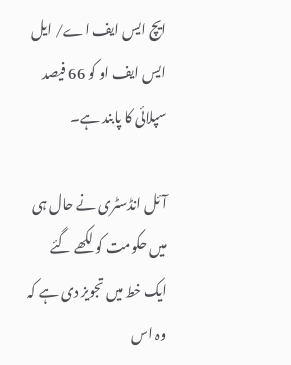ایچ ایس ایف اے/ ایل ایس ایف او کو 66 فیصد سپلائی کا پابند ہے۔

آئل انڈسٹری نے حال ہی میں حکومت کو لکھے گئے ایک خط میں تجویز دی ہے کہ وہ اس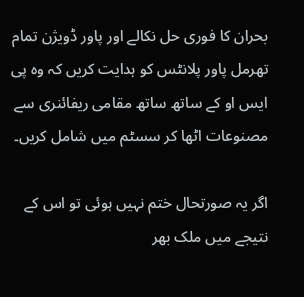بحران کا فوری حل نکالے اور پاور ڈویژن تمام تھرمل پاور پلانٹس کو ہدایت کریں کہ وہ پی ایس او کے ساتھ ساتھ مقامی ریفائنری سے مصنوعات اٹھا کر سسٹم میں شامل کریں۔

اگر یہ صورتحال ختم نہیں ہوئی تو اس کے نتیجے میں ملک بھر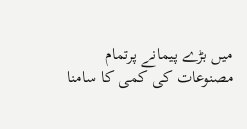میں بڑے پیمانے پرتمام مصنوعات کی کمی کا سامنا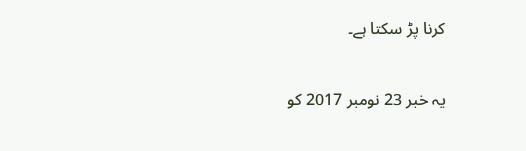کرنا پڑ سکتا ہے۔


یہ خبر 23 نومبر 2017 کو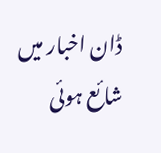ڈان اخبار میں شائع ہوئی